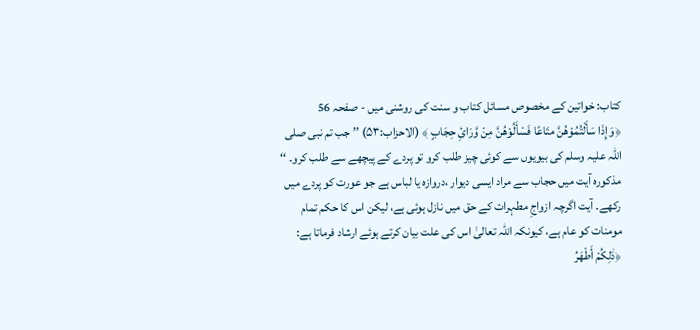کتاب: خواتین کے مخصوص مسائل کتاب و سنت کی روشنی میں - صفحہ 56
﴿وَإِذَا سَأَلْتُمُوْھُنَّ متَاعًا فَسْأَلُوْھُنَّ مِنْ وَّرَائِ حِجَابٍ ﴾ (الاحزاب:۵۳) ’’ جب تم نبی صلی اللہ علیہ وسلم کی بیویوں سے کوئی چیز طلب کرو تو پردے کے پیچھے سے طلب کرو۔ ‘‘ مذکورہ آیت میں حجاب سے مراد ایسی دیوار ،دروازہ یا لباس ہے جو عورت کو پردے میں رکھے۔ آیت اگرچہ ازواجِ مطہرات کے حق میں نازل ہوئی ہے، لیکن اس کا حکم تمام مومنات کو عام ہے، کیونکہ اللہ تعالیٰ اس کی علت بیان کرتے ہوئے ارشاد فرماتا ہے: ﴿ذٰلِکُمْ أَطْھَرُ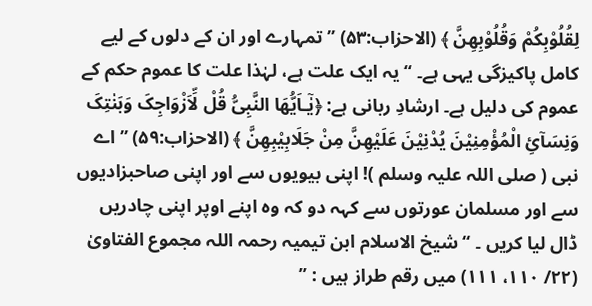لِقُلُوْبِکُمْ وَقُلُوْبِھِنَّ ﴾ (الاحزاب:۵۳) ’’ تمہارے اور ان کے دلوں کے لیے کامل پاکیزگی یہی ہے۔ ‘‘ یہ ایک علت ہے، لہٰذا علت کا عموم حکم کے عموم کی دلیل ہے۔ ارشادِ ربانی ہے: ﴿یٰٓـاَیُّھَا النَّبِیُّ قُلْ لِّاَزْوَاجِکَ وَبَنٰتِکَ وَنِسَآئِ الْمُؤْمِنِیْنَ یُدْنِیْنَ عَلَیْھِنَّ مِنْ جَلَابِیْبِھِنَّ ﴾ (الاحزاب:۵۹) ’’ اے نبی ( صلی اللہ علیہ وسلم )! اپنی بیویوں سے اور اپنی صاحبزادیوں سے اور مسلمان عورتوں سے کہہ دو کہ وہ اپنے اوپر اپنی چادریں ڈال لیا کریں ۔ ‘‘ شیخ الاسلام ابن تیمیہ رحمہ اللہ مجموع الفتاویٰ (۲۲/ ۱۱۰، ۱۱۱) میں رقم طراز ہیں : ’’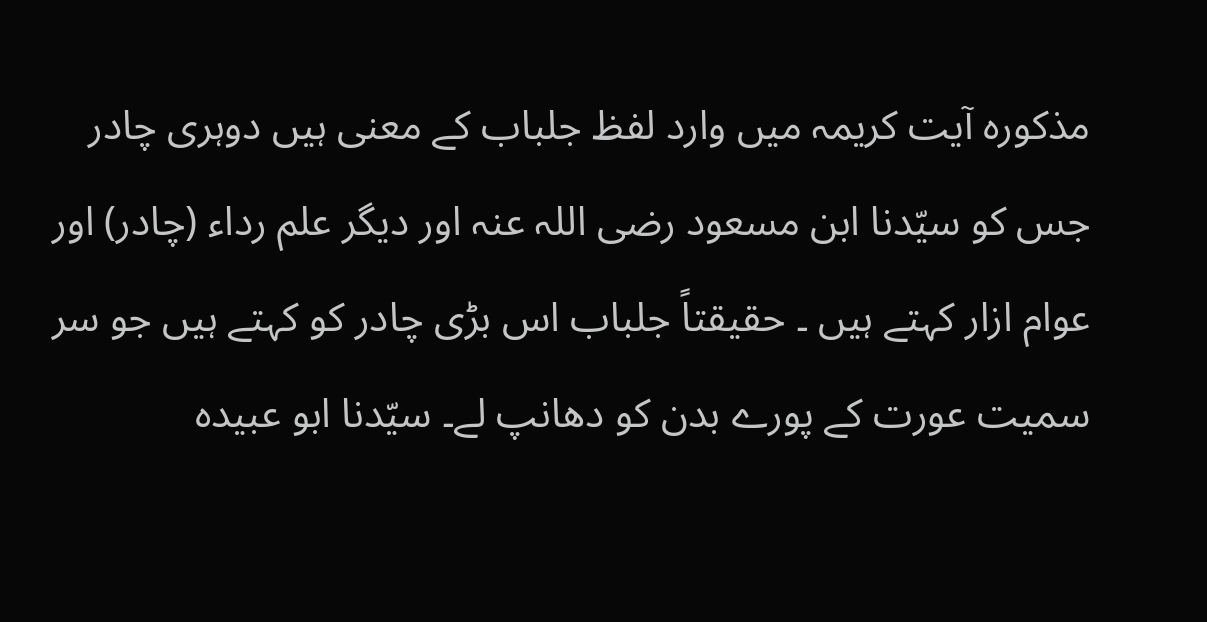مذکورہ آیت کریمہ میں وارد لفظ جلباب کے معنی ہیں دوہری چادر جس کو سیّدنا ابن مسعود رضی اللہ عنہ اور دیگر علم رداء (چادر) اور عوام ازار کہتے ہیں ۔ حقیقتاً جلباب اس بڑی چادر کو کہتے ہیں جو سر سمیت عورت کے پورے بدن کو دھانپ لے۔ سیّدنا ابو عبیدہ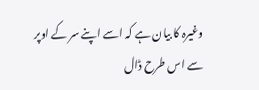وغیرہ کا بیان ہے کہ اسے اپنے سر کے اوپر سے اس طرح ڈال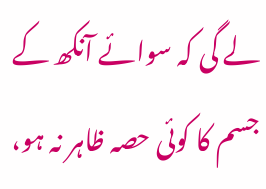لے گی کہ سوائے آنکھ کے جسم کا کوئی حصہ ظاہر نہ ہو،